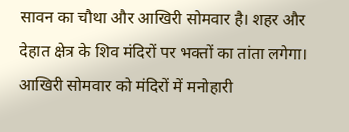सावन का चौथा और आखिरी सोमवार है। शहर और देहात क्षेत्र के शिव मंदिरों पर भक्तों का तांता लगेगा। आखिरी सोमवार को मंदिरों में मनोहारी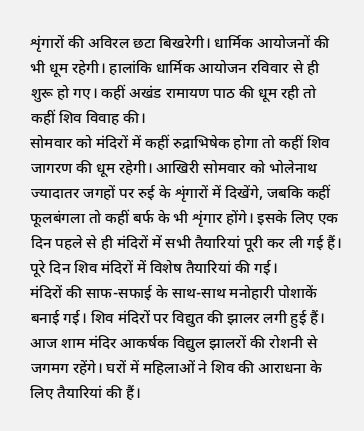शृंगारों की अविरल छटा बिखरेगी। धार्मिक आयोजनों की भी धूम रहेगी। हालांकि धार्मिक आयोजन रविवार से ही शुरू हो गए। कहीं अखंड रामायण पाठ की धूम रही तो कहीं शिव विवाह की।
सोमवार को मंदिरों में कहीं रुद्राभिषेक होगा तो कहीं शिव जागरण की धूम रहेगी। आखिरी सोमवार को भोलेनाथ ज्यादातर जगहों पर रुई के शृंगारों में दिखेंगे, जबकि कहीं फूलबंगला तो कहीं बर्फ के भी शृंगार होंगे। इसके लिए एक दिन पहले से ही मंदिरों में सभी तैयारियां पूरी कर ली गई हैं।
पूरे दिन शिव मंदिरों में विशेष तैयारियां की गई।
मंदिरों की साफ-सफाई के साथ-साथ मनोहारी पोशाकें बनाई गई। शिव मंदिरों पर विद्युत की झालर लगी हुई हैं। आज शाम मंदिर आकर्षक विद्युल झालरों की रोशनी से जगमग रहेंगे। घरों में महिलाओं ने शिव की आराधना के लिए तैयारियां की हैं।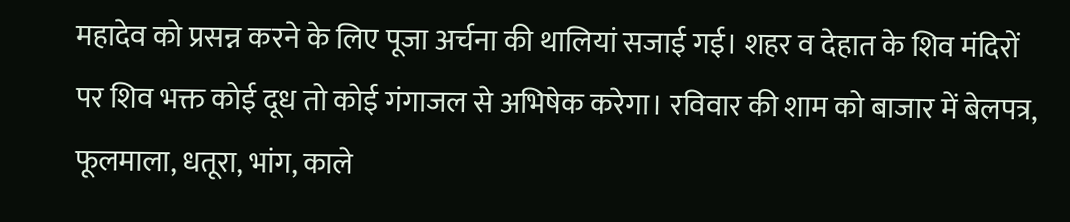महादेव को प्रसन्न करने के लिए पूजा अर्चना की थालियां सजाई गई। शहर व देहात के शिव मंदिरों पर शिव भक्त कोई दूध तो कोई गंगाजल से अभिषेक करेगा। रविवार की शाम को बाजार में बेलपत्र, फूलमाला, धतूरा, भांग, काले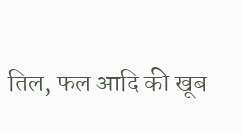तिल, फल आदि की खूब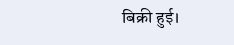बिक्री हुई।